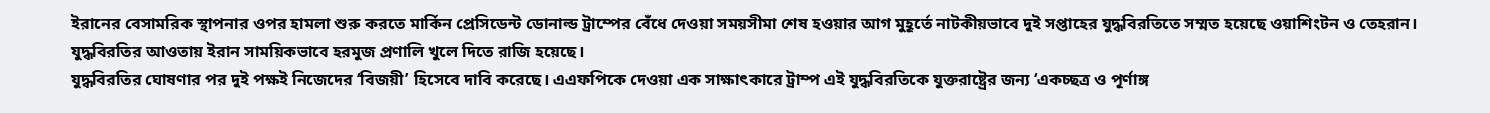ইরানের বেসামরিক স্থাপনার ওপর হামলা শুরু করতে মার্কিন প্রেসিডেন্ট ডোনাল্ড ট্রাম্পের বেঁধে দেওয়া সময়সীমা শেষ হওয়ার আগ মুহূর্তে নাটকীয়ভাবে দুই সপ্তাহের যুদ্ধবিরতিতে সম্মত হয়েছে ওয়াশিংটন ও তেহরান। যুদ্ধবিরতির আওতায় ইরান সাময়িকভাবে হরমুজ প্রণালি খুলে দিতে রাজি হয়েছে।
যুদ্ধবিরতির ঘোষণার পর দুই পক্ষই নিজেদের ‘বিজয়ী’ হিসেবে দাবি করেছে। এএফপিকে দেওয়া এক সাক্ষাৎকারে ট্রাম্প এই যুদ্ধবিরতিকে যুক্তরাষ্ট্রের জন্য ‘একচ্ছত্র ও পূর্ণাঙ্গ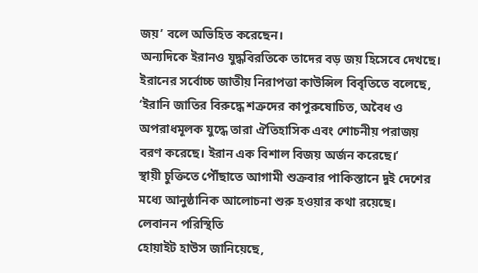জয়’ বলে অভিহিত করেছেন।
অন্যদিকে ইরানও যুদ্ধবিরতিকে তাদের বড় জয় হিসেবে দেখছে।
ইরানের সর্বোচ্চ জাতীয় নিরাপত্তা কাউন্সিল বিবৃতিতে বলেছে, ‘ইরানি জাতির বিরুদ্ধে শত্রুদের কাপুরুষোচিত, অবৈধ ও অপরাধমূলক যুদ্ধে তারা ঐতিহাসিক এবং শোচনীয় পরাজয় বরণ করেছে। ইরান এক বিশাল বিজয় অর্জন করেছে।’
স্থায়ী চুক্তিতে পৌঁছাতে আগামী শুক্রবার পাকিস্তানে দুই দেশের মধ্যে আনুষ্ঠানিক আলোচনা শুরু হওয়ার কথা রয়েছে।
লেবানন পরিস্থিতি
হোয়াইট হাউস জানিয়েছে,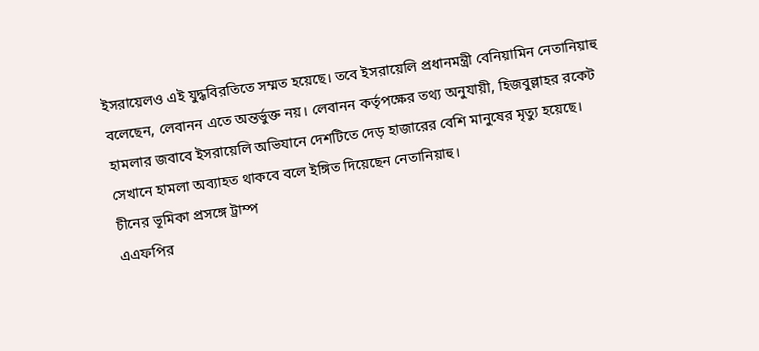ইসরায়েলও এই যুদ্ধবিরতিতে সম্মত হয়েছে। তবে ইসরায়েলি প্রধানমন্ত্রী বেনিয়ামিন নেতানিয়াহু বলেছেন, লেবানন এতে অন্তর্ভুক্ত নয়। লেবানন কর্তৃপক্ষের তথ্য অনুযায়ী, হিজবুল্লাহর রকেট হামলার জবাবে ইসরায়েলি অভিযানে দেশটিতে দেড় হাজারের বেশি মানুষের মৃত্যু হয়েছে। সেখানে হামলা অব্যাহত থাকবে বলে ইঙ্গিত দিয়েছেন নেতানিয়াহু।
চীনের ভূমিকা প্রসঙ্গে ট্রাম্প
এএফপির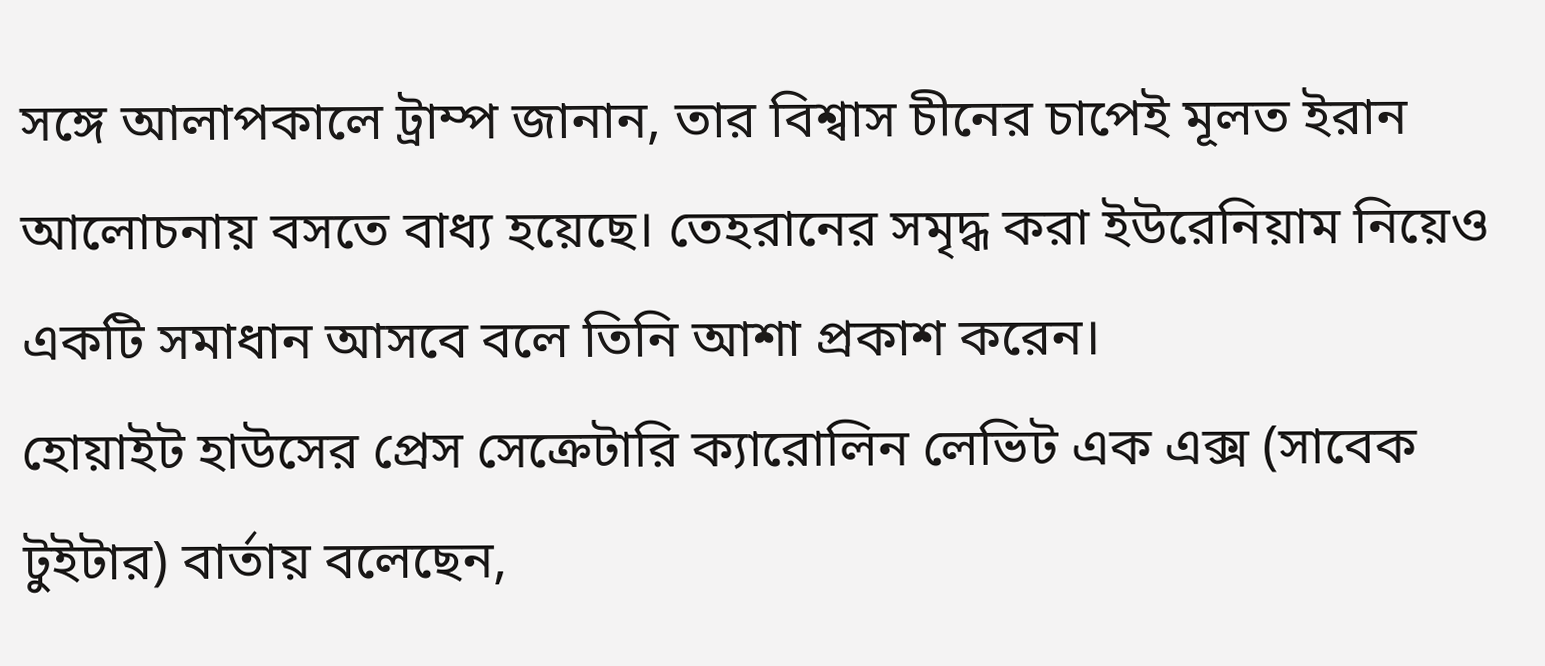সঙ্গে আলাপকালে ট্রাম্প জানান, তার বিশ্বাস চীনের চাপেই মূলত ইরান আলোচনায় বসতে বাধ্য হয়েছে। তেহরানের সমৃদ্ধ করা ইউরেনিয়াম নিয়েও একটি সমাধান আসবে বলে তিনি আশা প্রকাশ করেন।
হোয়াইট হাউসের প্রেস সেক্রেটারি ক্যারোলিন লেভিট এক এক্স (সাবেক টুইটার) বার্তায় বলেছেন,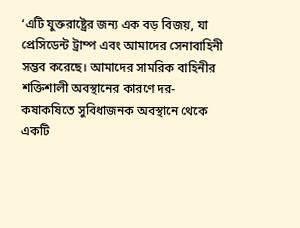‘এটি যুক্তরাষ্ট্রের জন্য এক বড় বিজয়, যা প্রেসিডেন্ট ট্রাম্প এবং আমাদের সেনাবাহিনী সম্ভব করেছে। আমাদের সামরিক বাহিনীর শক্তিশালী অবস্থানের কারণে দর-কষাকষিতে সুবিধাজনক অবস্থানে থেকে একটি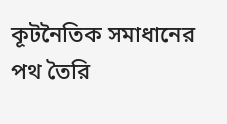কূটনৈতিক সমাধানের পথ তৈরি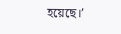হয়েছে।’